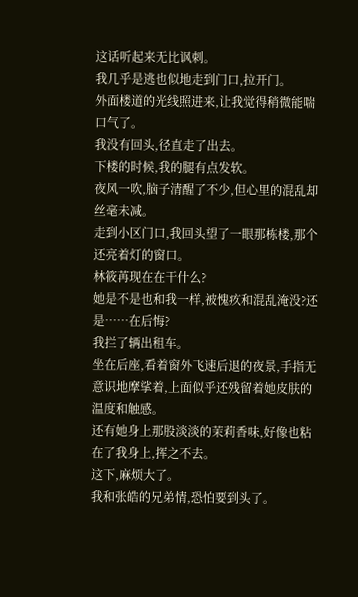这话听起来无比讽刺。
我几乎是逃也似地走到门口,拉开门。
外面楼道的光线照进来,让我觉得稍微能喘口气了。
我没有回头,径直走了出去。
下楼的时候,我的腿有点发软。
夜风一吹,脑子清醒了不少,但心里的混乱却丝毫未减。
走到小区门口,我回头望了一眼那栋楼,那个还亮着灯的窗口。
林筱苒现在在干什么?
她是不是也和我一样,被愧疚和混乱淹没?还是……在后悔?
我拦了辆出租车。
坐在后座,看着窗外飞速后退的夜景,手指无意识地摩挲着,上面似乎还残留着她皮肤的温度和触感。
还有她身上那股淡淡的茉莉香味,好像也粘在了我身上,挥之不去。
这下,麻烦大了。
我和张皓的兄弟情,恐怕要到头了。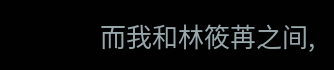而我和林筱苒之间,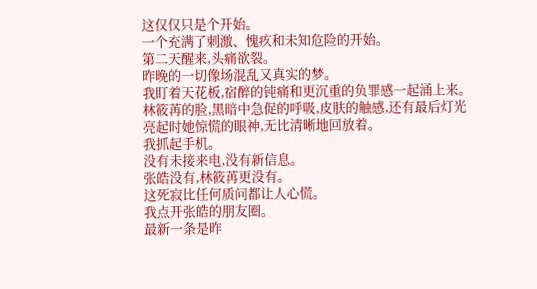这仅仅只是个开始。
一个充满了刺激、愧疚和未知危险的开始。
第二天醒来,头痛欲裂。
昨晚的一切像场混乱又真实的梦。
我盯着天花板,宿醉的钝痛和更沉重的负罪感一起涌上来。
林筱苒的脸,黑暗中急促的呼吸,皮肤的触感,还有最后灯光亮起时她惊慌的眼神,无比清晰地回放着。
我抓起手机。
没有未接来电,没有新信息。
张皓没有,林筱苒更没有。
这死寂比任何质问都让人心慌。
我点开张皓的朋友圈。
最新一条是昨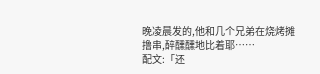晚凌晨发的,他和几个兄弟在烧烤摊撸串,醉醺醺地比着耶……
配文:「还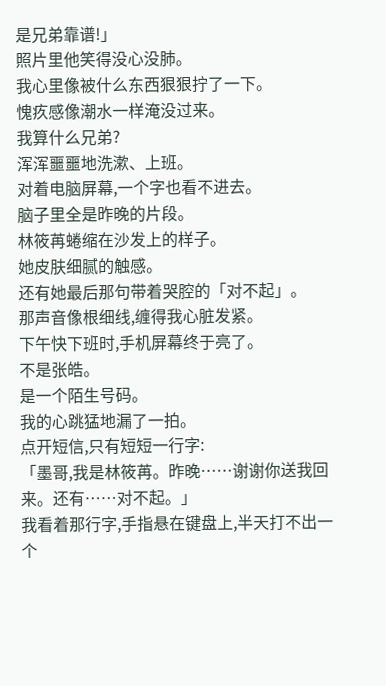是兄弟靠谱!」
照片里他笑得没心没肺。
我心里像被什么东西狠狠拧了一下。
愧疚感像潮水一样淹没过来。
我算什么兄弟?
浑浑噩噩地洗漱、上班。
对着电脑屏幕,一个字也看不进去。
脑子里全是昨晚的片段。
林筱苒蜷缩在沙发上的样子。
她皮肤细腻的触感。
还有她最后那句带着哭腔的「对不起」。
那声音像根细线,缠得我心脏发紧。
下午快下班时,手机屏幕终于亮了。
不是张皓。
是一个陌生号码。
我的心跳猛地漏了一拍。
点开短信,只有短短一行字:
「墨哥,我是林筱苒。昨晚……谢谢你送我回来。还有……对不起。」
我看着那行字,手指悬在键盘上,半天打不出一个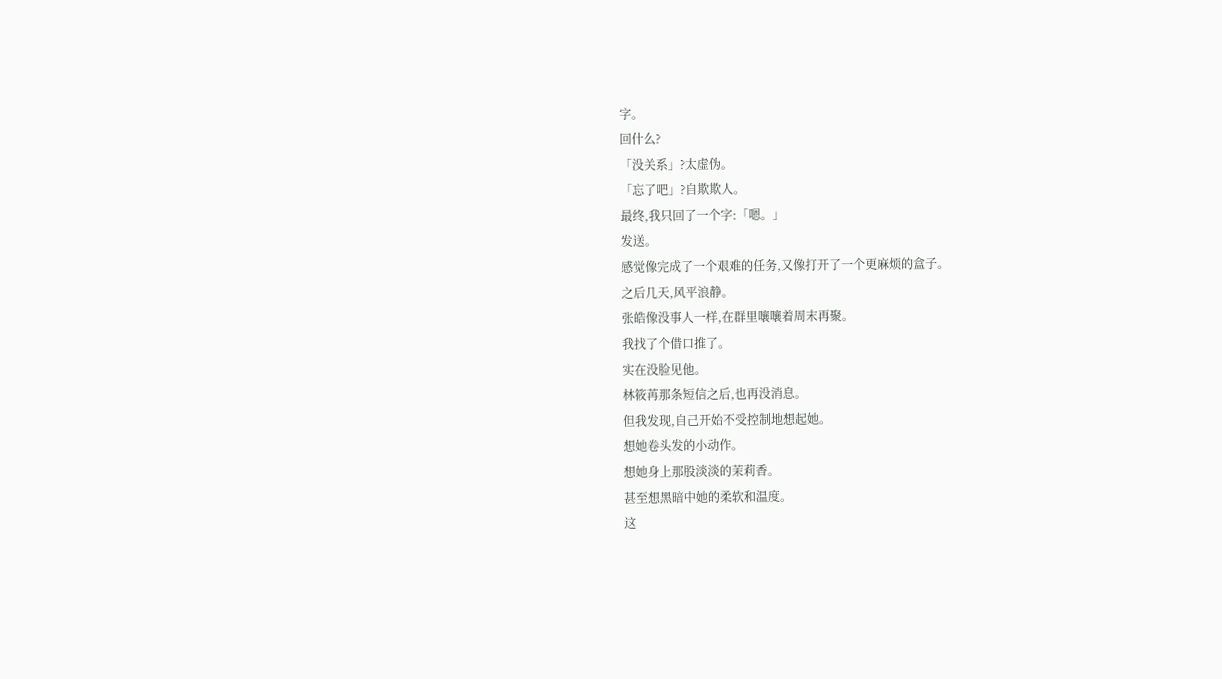字。
回什么?
「没关系」?太虚伪。
「忘了吧」?自欺欺人。
最终,我只回了一个字:「嗯。」
发送。
感觉像完成了一个艰难的任务,又像打开了一个更麻烦的盒子。
之后几天,风平浪静。
张皓像没事人一样,在群里嚷嚷着周末再聚。
我找了个借口推了。
实在没脸见他。
林筱苒那条短信之后,也再没消息。
但我发现,自己开始不受控制地想起她。
想她卷头发的小动作。
想她身上那股淡淡的茉莉香。
甚至想黑暗中她的柔软和温度。
这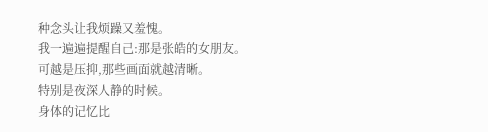种念头让我烦躁又羞愧。
我一遍遍提醒自己:那是张皓的女朋友。
可越是压抑,那些画面就越清晰。
特别是夜深人静的时候。
身体的记忆比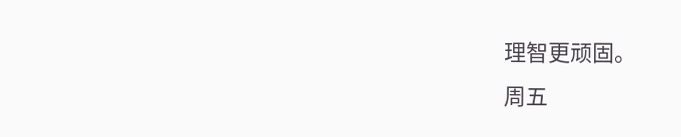理智更顽固。
周五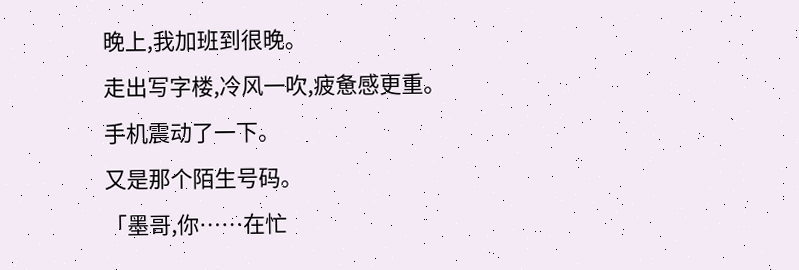晚上,我加班到很晚。
走出写字楼,冷风一吹,疲惫感更重。
手机震动了一下。
又是那个陌生号码。
「墨哥,你……在忙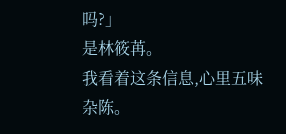吗?」
是林筱苒。
我看着这条信息,心里五味杂陈。